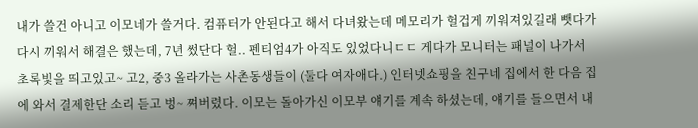내가 쓸건 아니고 이모네가 쓸거다. 컴퓨터가 안된다고 해서 다녀왔는데 메모리가 헐겁게 끼워져있길래 뺏다가 다시 끼워서 해결은 했는데, 7년 썼단다 헐.. 펜티엄4가 아직도 있었다니ㄷㄷ 게다가 모니터는 패널이 나가서 초록빛을 띄고있고~ 고2, 중3 올라가는 사촌동생들이 (둘다 여자애다.) 인터넷쇼핑을 친구네 집에서 한 다음 집에 와서 결제한단 소리 듣고 벙~ 쪄버렸다. 이모는 돌아가신 이모부 얘기를 계속 하셨는데, 얘기를 들으면서 내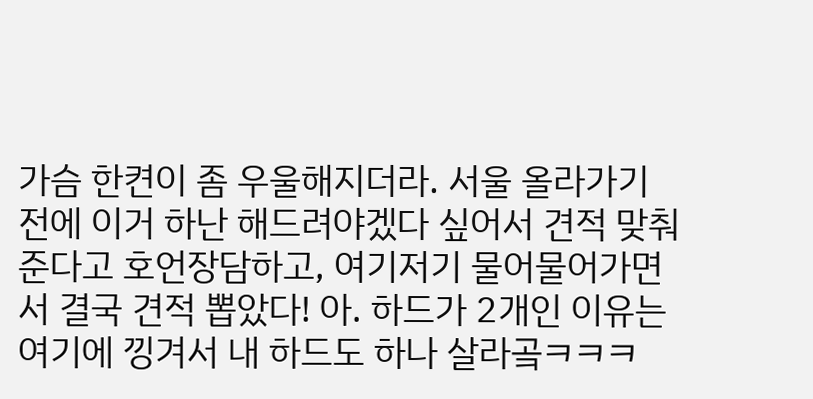가슴 한켠이 좀 우울해지더라. 서울 올라가기 전에 이거 하난 해드려야겠다 싶어서 견적 맞춰준다고 호언장담하고, 여기저기 물어물어가면서 결국 견적 뽑았다! 아. 하드가 2개인 이유는 여기에 낑겨서 내 하드도 하나 살라곸ㅋㅋㅋ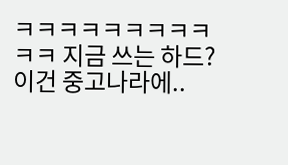ㅋㅋㅋㅋㅋㅋㅋㅋㅋㅋㅋ 지금 쓰는 하드? 이건 중고나라에..